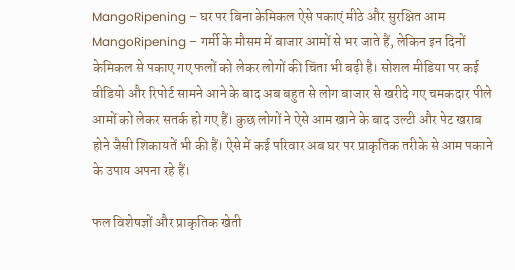MangoRipening – घर पर बिना केमिकल ऐसे पकाएं मीठे और सुरक्षित आम
MangoRipening – गर्मी के मौसम में बाजार आमों से भर जाते हैं, लेकिन इन दिनों केमिकल से पकाए गए फलों को लेकर लोगों की चिंता भी बढ़ी है। सोशल मीडिया पर कई वीडियो और रिपोर्ट सामने आने के बाद अब बहुत से लोग बाजार से खरीदे गए चमकदार पीले आमों को लेकर सतर्क हो गए हैं। कुछ लोगों ने ऐसे आम खाने के बाद उल्टी और पेट खराब होने जैसी शिकायतें भी की हैं। ऐसे में कई परिवार अब घर पर प्राकृतिक तरीके से आम पकाने के उपाय अपना रहे हैं।

फल विशेषज्ञों और प्राकृतिक खेती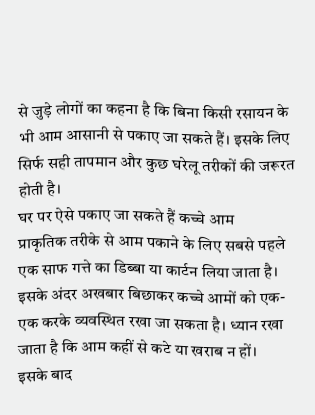से जुड़े लोगों का कहना है कि बिना किसी रसायन के भी आम आसानी से पकाए जा सकते हैं। इसके लिए सिर्फ सही तापमान और कुछ घरेलू तरीकों की जरूरत होती है।
घर पर ऐसे पकाए जा सकते हैं कच्चे आम
प्राकृतिक तरीके से आम पकाने के लिए सबसे पहले एक साफ गत्ते का डिब्बा या कार्टन लिया जाता है। इसके अंदर अखबार बिछाकर कच्चे आमों को एक-एक करके व्यवस्थित रखा जा सकता है। ध्यान रखा जाता है कि आम कहीं से कटे या खराब न हों।
इसके बाद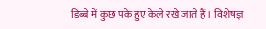डिब्बे में कुछ पके हुए केले रखे जाते हैं। विशेषज्ञ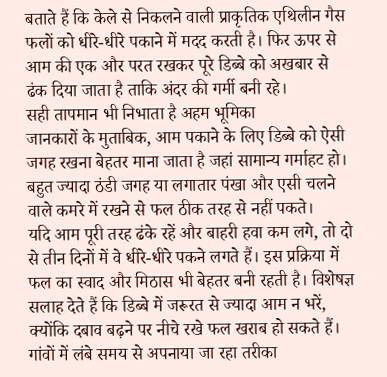बताते हैं कि केले से निकलने वाली प्राकृतिक एथिलीन गैस फलों को धीरे-धीरे पकाने में मदद करती है। फिर ऊपर से आम की एक और परत रखकर पूरे डिब्बे को अखबार से ढंक दिया जाता है ताकि अंदर की गर्मी बनी रहे।
सही तापमान भी निभाता है अहम भूमिका
जानकारों के मुताबिक, आम पकाने के लिए डिब्बे को ऐसी जगह रखना बेहतर माना जाता है जहां सामान्य गर्माहट हो। बहुत ज्यादा ठंडी जगह या लगातार पंखा और एसी चलने वाले कमरे में रखने से फल ठीक तरह से नहीं पकते।
यदि आम पूरी तरह ढंके रहें और बाहरी हवा कम लगे, तो दो से तीन दिनों में वे धीरे-धीरे पकने लगते हैं। इस प्रक्रिया में फल का स्वाद और मिठास भी बेहतर बनी रहती है। विशेषज्ञ सलाह देते हैं कि डिब्बे में जरूरत से ज्यादा आम न भरें, क्योंकि दबाव बढ़ने पर नीचे रखे फल खराब हो सकते हैं।
गांवों में लंबे समय से अपनाया जा रहा तरीका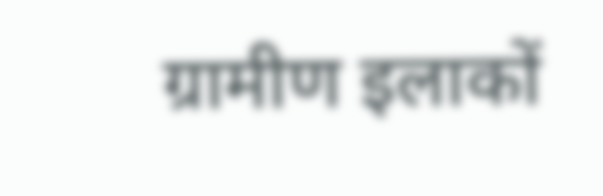ग्रामीण इलाकों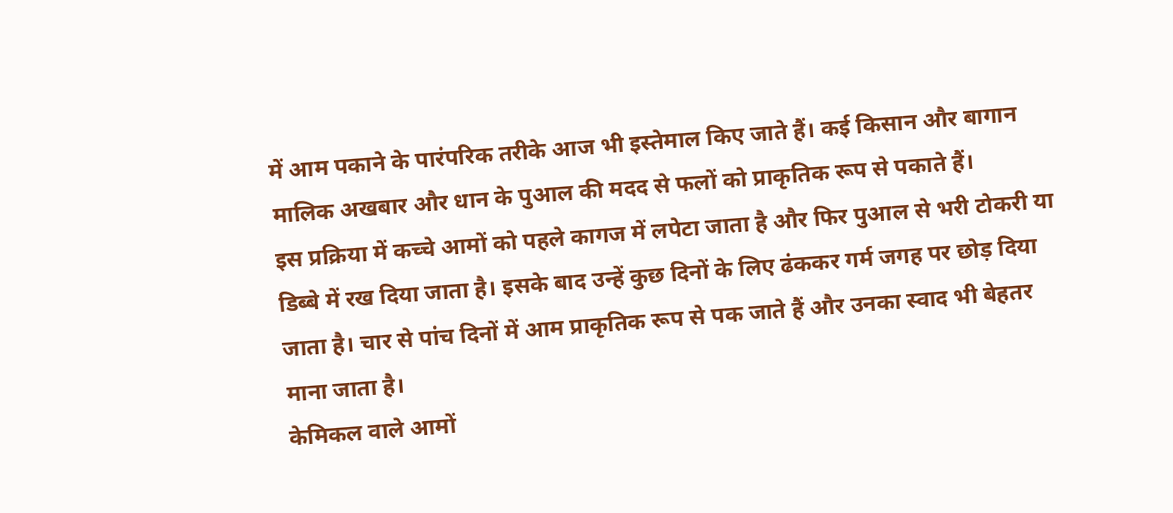में आम पकाने के पारंपरिक तरीके आज भी इस्तेमाल किए जाते हैं। कई किसान और बागान मालिक अखबार और धान के पुआल की मदद से फलों को प्राकृतिक रूप से पकाते हैं।
इस प्रक्रिया में कच्चे आमों को पहले कागज में लपेटा जाता है और फिर पुआल से भरी टोकरी या डिब्बे में रख दिया जाता है। इसके बाद उन्हें कुछ दिनों के लिए ढंककर गर्म जगह पर छोड़ दिया जाता है। चार से पांच दिनों में आम प्राकृतिक रूप से पक जाते हैं और उनका स्वाद भी बेहतर माना जाता है।
केमिकल वाले आमों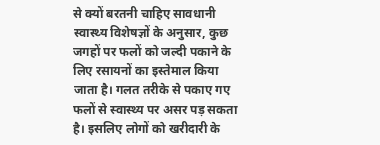से क्यों बरतनी चाहिए सावधानी
स्वास्थ्य विशेषज्ञों के अनुसार, कुछ जगहों पर फलों को जल्दी पकाने के लिए रसायनों का इस्तेमाल किया जाता है। गलत तरीके से पकाए गए फलों से स्वास्थ्य पर असर पड़ सकता है। इसलिए लोगों को खरीदारी के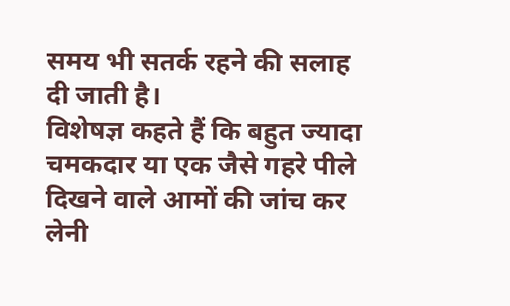समय भी सतर्क रहने की सलाह दी जाती है।
विशेषज्ञ कहते हैं कि बहुत ज्यादा चमकदार या एक जैसे गहरे पीले दिखने वाले आमों की जांच कर लेनी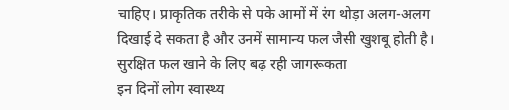चाहिए। प्राकृतिक तरीके से पके आमों में रंग थोड़ा अलग-अलग दिखाई दे सकता है और उनमें सामान्य फल जैसी खुशबू होती है।
सुरक्षित फल खाने के लिए बढ़ रही जागरूकता
इन दिनों लोग स्वास्थ्य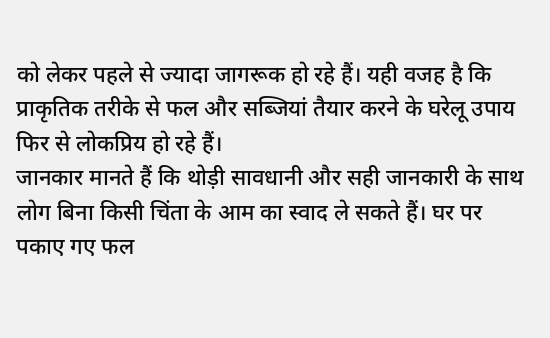को लेकर पहले से ज्यादा जागरूक हो रहे हैं। यही वजह है कि प्राकृतिक तरीके से फल और सब्जियां तैयार करने के घरेलू उपाय फिर से लोकप्रिय हो रहे हैं।
जानकार मानते हैं कि थोड़ी सावधानी और सही जानकारी के साथ लोग बिना किसी चिंता के आम का स्वाद ले सकते हैं। घर पर पकाए गए फल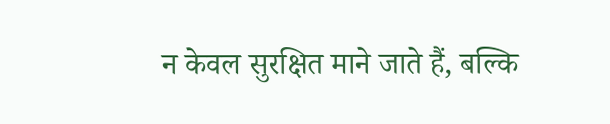न केवल सुरक्षित माने जाते हैं, बल्कि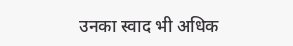उनका स्वाद भी अधिक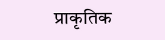प्राकृतिक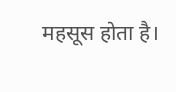महसूस होता है।